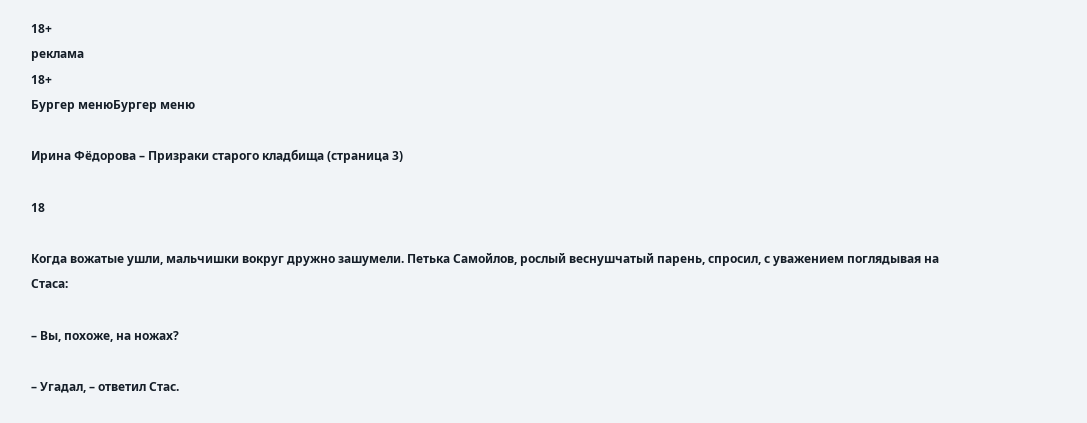18+
реклама
18+
Бургер менюБургер меню

Ирина Фёдорова – Призраки старого кладбища (страница 3)

18

Когда вожатые ушли, мальчишки вокруг дружно зашумели. Петька Самойлов, рослый веснушчатый парень, спросил, с уважением поглядывая на Стаса:

– Вы, похоже, на ножах?

– Угадал, – ответил Стас.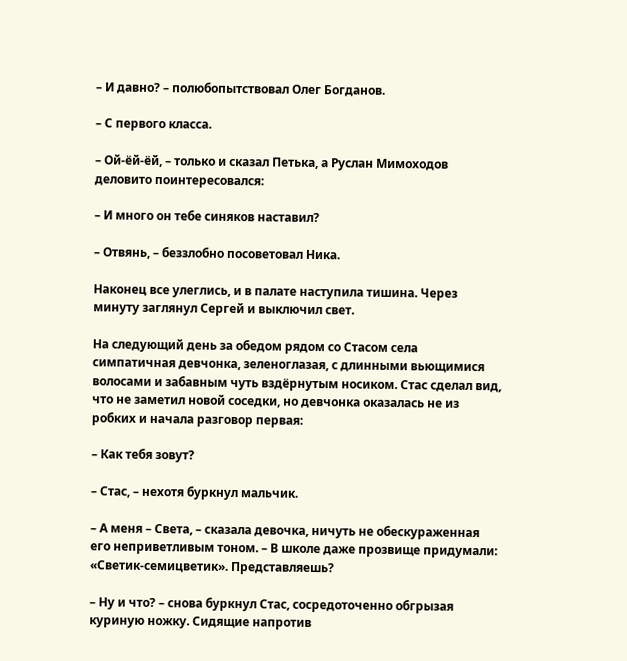– И давно? – полюбопытствовал Олег Богданов.

– С первого класса.

– Ой-ёй-ёй, – только и сказал Петька, а Руслан Мимоходов деловито поинтересовался:

– И много он тебе синяков наставил?

– Отвянь, – беззлобно посоветовал Ника.

Наконец все улеглись, и в палате наступила тишина. Через минуту заглянул Сергей и выключил свет.

На следующий день за обедом рядом со Стасом села симпатичная девчонка, зеленоглазая, с длинными вьющимися волосами и забавным чуть вздёрнутым носиком. Стас сделал вид, что не заметил новой соседки, но девчонка оказалась не из робких и начала разговор первая:

– Как тебя зовут?

– Стас, – нехотя буркнул мальчик.

– А меня – Света, – сказала девочка, ничуть не обескураженная его неприветливым тоном. – В школе даже прозвище придумали: «Светик-семицветик». Представляешь?

– Ну и что? – снова буркнул Стас, сосредоточенно обгрызая куриную ножку. Сидящие напротив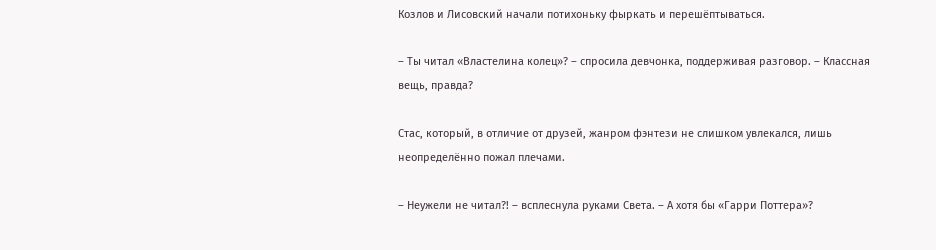Козлов и Лисовский начали потихоньку фыркать и перешёптываться.

– Ты читал «Властелина колец»? – спросила девчонка, поддерживая разговор. – Классная вещь, правда?

Стас, который, в отличие от друзей, жанром фэнтези не слишком увлекался, лишь неопределённо пожал плечами.

– Неужели не читал?! – всплеснула руками Света. – А хотя бы «Гарри Поттера»?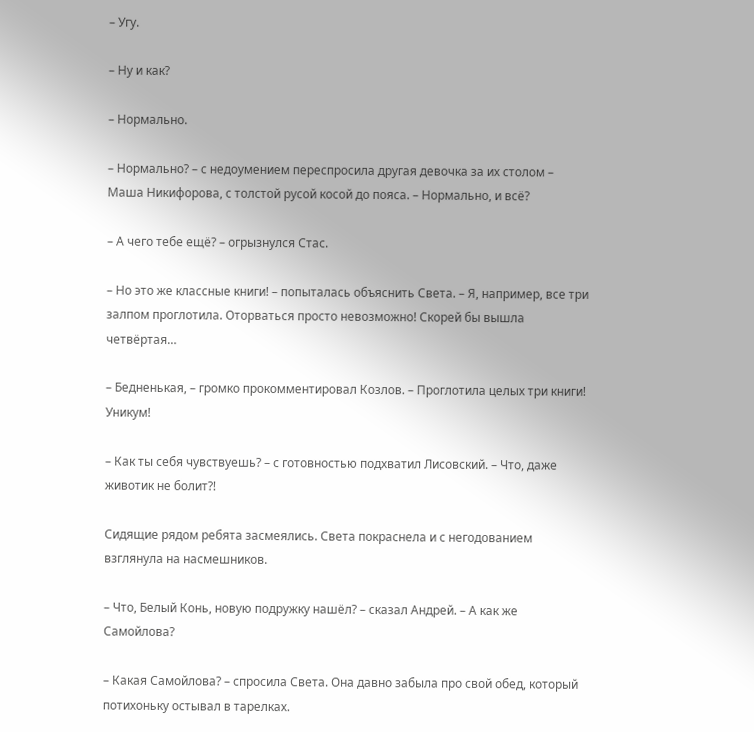– Угу.

– Ну и как?

– Нормально.

– Нормально? – с недоумением переспросила другая девочка за их столом – Маша Никифорова, с толстой русой косой до пояса. – Нормально, и всё?

– А чего тебе ещё? – огрызнулся Стас.

– Но это же классные книги! – попыталась объяснить Света. – Я, например, все три залпом проглотила. Оторваться просто невозможно! Скорей бы вышла четвёртая…

– Бедненькая, – громко прокомментировал Козлов. – Проглотила целых три книги! Уникум!

– Как ты себя чувствуешь? – с готовностью подхватил Лисовский. – Что, даже животик не болит?!

Сидящие рядом ребята засмеялись. Света покраснела и с негодованием взглянула на насмешников.

– Что, Белый Конь, новую подружку нашёл? – сказал Андрей. – А как же Самойлова?

– Какая Самойлова? – спросила Света. Она давно забыла про свой обед, который потихоньку остывал в тарелках.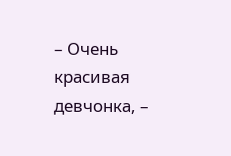– Очень красивая девчонка, –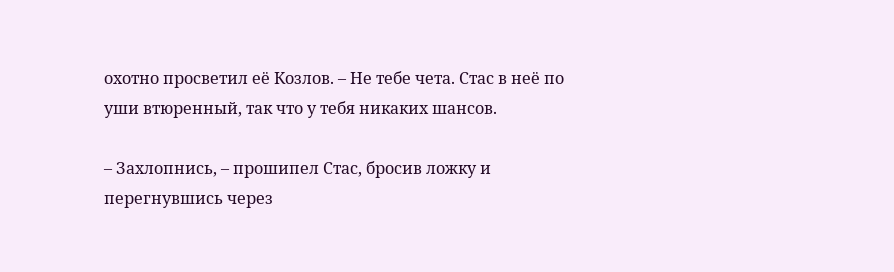охотно просветил её Козлов. – Не тебе чета. Стас в неё по уши втюренный, так что у тебя никаких шансов.

– Захлопнись, – прошипел Стас, бросив ложку и перегнувшись через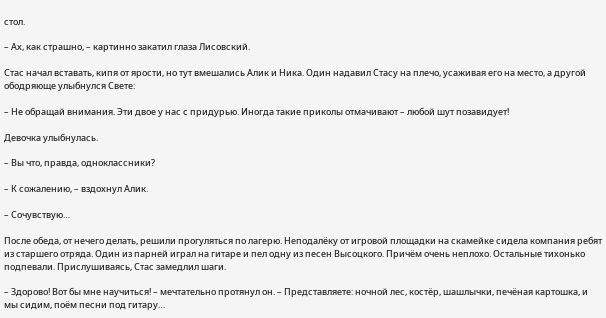стол.

– Ах, как страшно, – картинно закатил глаза Лисовский.

Стас начал вставать, кипя от ярости, но тут вмешались Алик и Ника. Один надавил Стасу на плечо, усаживая его на место, а другой ободряюще улыбнулся Свете:

– Не обращай внимания. Эти двое у нас с придурью. Иногда такие приколы отмачивают – любой шут позавидует!

Девочка улыбнулась.

– Вы что, правда, одноклассники?

– К сожалению, – вздохнул Алик.

– Сочувствую…

После обеда, от нечего делать, решили прогуляться по лагерю. Неподалёку от игровой площадки на скамейке сидела компания ребят из старшего отряда. Один из парней играл на гитаре и пел одну из песен Высоцкого. Причём очень неплохо. Остальные тихонько подпевали. Прислушиваясь, Стас замедлил шаги.

– Здорово! Вот бы мне научиться! – мечтательно протянул он. – Представляете: ночной лес, костёр, шашлычки, печёная картошка, и мы сидим, поём песни под гитару…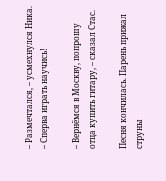– Размечтался, – усмехнулся Ника. – Сперва играть научись!

– Вернёмся в Москву, попрошу отца купить гитару, – сказал Стас.

Песня кончилась. Парень прижал струны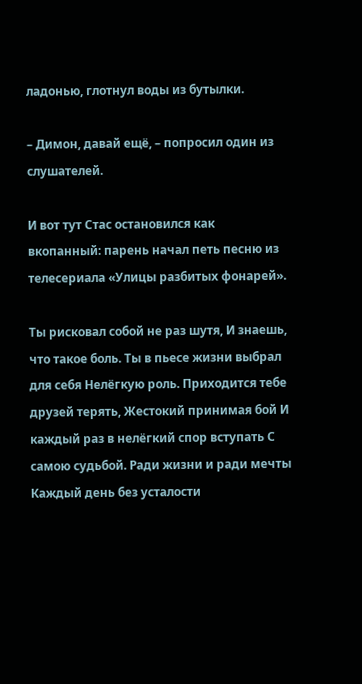ладонью, глотнул воды из бутылки.

– Димон, давай ещё, – попросил один из слушателей.

И вот тут Стас остановился как вкопанный: парень начал петь песню из телесериала «Улицы разбитых фонарей».

Ты рисковал собой не раз шутя, И знаешь, что такое боль. Ты в пьесе жизни выбрал для себя Нелёгкую роль. Приходится тебе друзей терять, Жестокий принимая бой И каждый раз в нелёгкий спор вступать С самою судьбой. Ради жизни и ради мечты Каждый день без усталости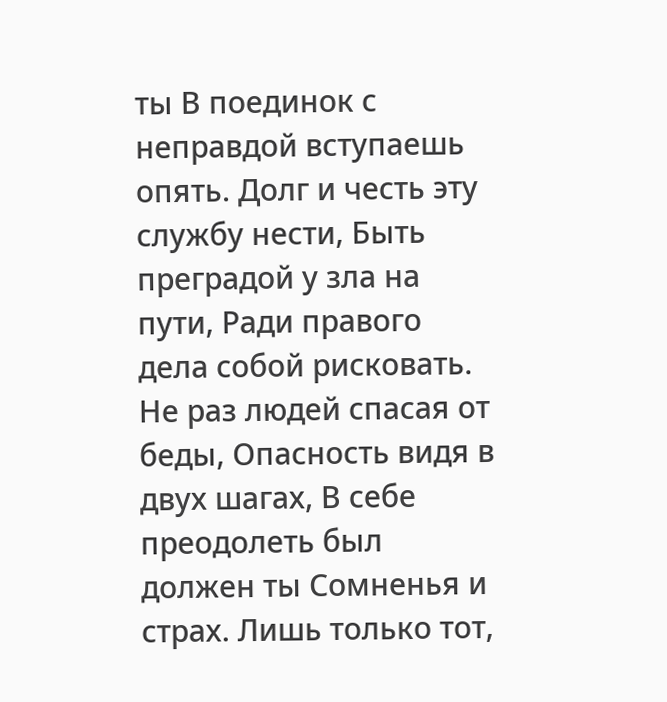ты В поединок с неправдой вступаешь опять. Долг и честь эту службу нести, Быть преградой у зла на пути, Ради правого дела собой рисковать. Не раз людей спасая от беды, Опасность видя в двух шагах, В себе преодолеть был должен ты Сомненья и страх. Лишь только тот,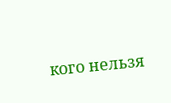кого нельзя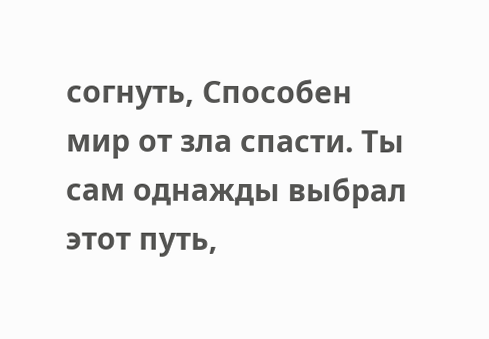согнуть, Способен мир от зла спасти. Ты сам однажды выбрал этот путь,